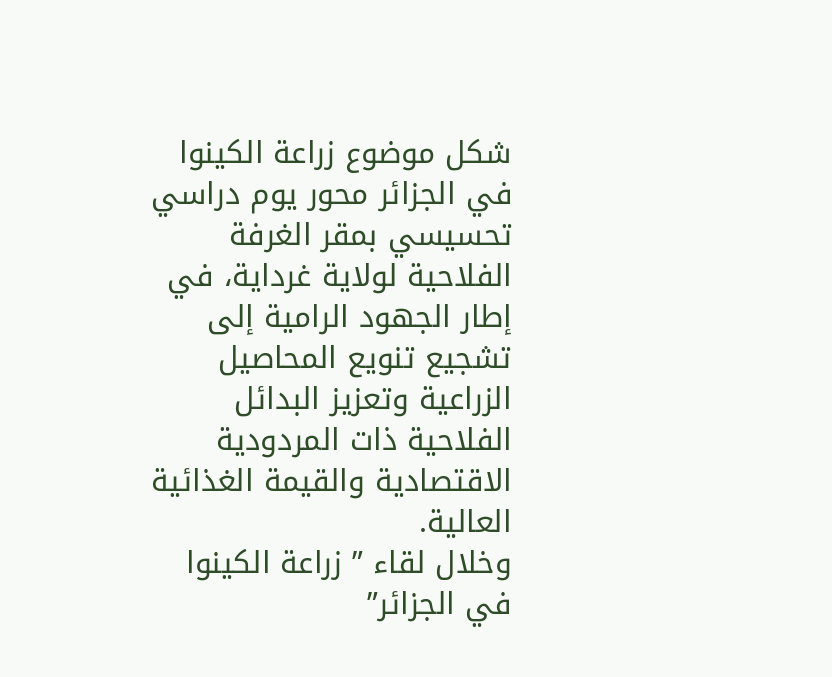شكل موضوع زراعة الكينوا في الجزائر محور يوم دراسي تحسيسي بمقر الغرفة الفلاحية لولاية غرداية، في إطار الجهود الرامية إلى تشجيع تنويع المحاصيل الزراعية وتعزيز البدائل الفلاحية ذات المردودية الاقتصادية والقيمة الغذائية العالية.
وخلال لقاء ” زراعة الكينوا في الجزائر”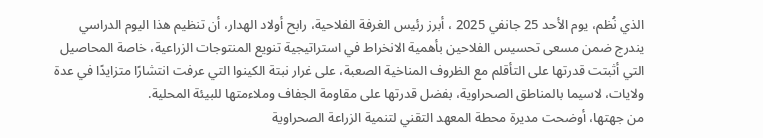الذي نُظم، يوم الأحد 25 جانفي 2025 ، أبرز رئيس الغرفة الفلاحية، رابح أولاد الهدار، أن تنظيم هذا اليوم الدراسي يندرج ضمن مسعى تحسيس الفلاحين بأهمية الانخراط في استراتيجية تنويع المنتوجات الزراعية، خاصة المحاصيل التي أثبتت قدرتها على التأقلم مع الظروف المناخية الصعبة، على غرار نبتة الكينوا التي عرفت انتشارًا متزايدًا في عدة ولايات، لاسيما بالمناطق الصحراوية، بفضل قدرتها على مقاومة الجفاف وملاءمتها للبيئة المحلية.
من جهتها، أوضحت مديرة محطة المعهد التقني لتنمية الزراعة الصحراوية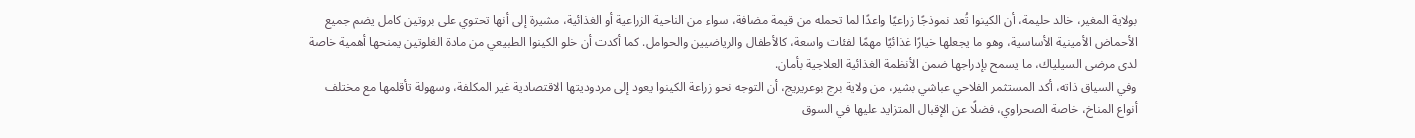بولاية المغير، خالد حليمة، أن الكينوا تُعد نموذجًا زراعيًا واعدًا لما تحمله من قيمة مضافة، سواء من الناحية الزراعية أو الغذائية، مشيرة إلى أنها تحتوي على بروتين كامل يضم جميع الأحماض الأمينية الأساسية، وهو ما يجعلها خيارًا غذائيًا مهمًا لفئات واسعة، كالأطفال والرياضيين والحوامل. كما أكدت أن خلو الكينوا الطبيعي من مادة الغلوتين يمنحها أهمية خاصة لدى مرضى السيلياك، ما يسمح بإدراجها ضمن الأنظمة الغذائية العلاجية بأمان.
وفي السياق ذاته، أكد المستثمر الفلاحي عباشي بشير، من ولاية برج بوعريريج، أن التوجه نحو زراعة الكينوا يعود إلى مردوديتها الاقتصادية غير المكلفة، وسهولة تأقلمها مع مختلف أنواع المناخ، خاصة الصحراوي، فضلًا عن الإقبال المتزايد عليها في السوق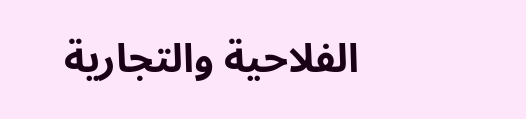الفلاحية والتجارية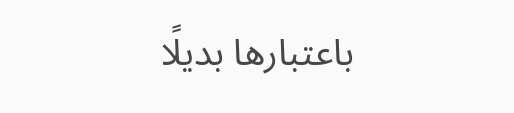باعتبارها بديلًا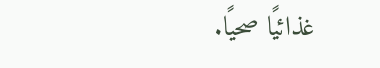غذائيًا صحيًا.